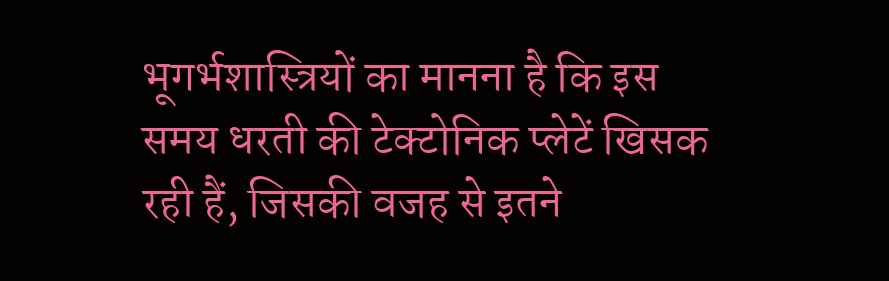भूगर्भशास्त्रियों का मानना है कि इस समय धरती की टेक्टोनिक प्लेटें खिसक रही हैं, जिसकी वजह से इतने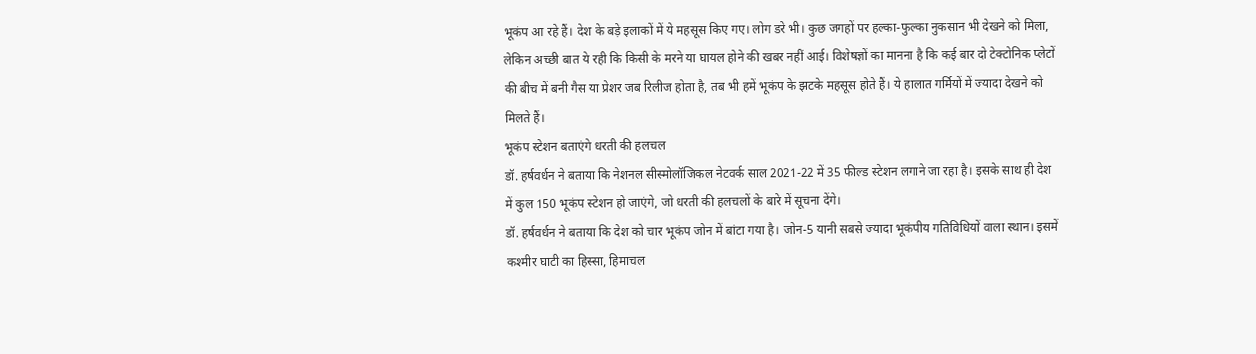भूकंप आ रहे हैं। देश के बड़े इलाकों में ये महसूस किए गए। लोग डरे भी। कुछ जगहों पर हल्का-फुल्का नुकसान भी देखने को मिला, लेकिन अच्छी बात ये रही कि किसी के मरने या घायल होने की खबर नहीं आई। विशेषज्ञों का मानना है कि कई बार दो टेक्टोनिक प्लेटों की बीच में बनी गैस या प्रेशर जब रिलीज होता है, तब भी हमें भूकंप के झटके महसूस होते हैं। ये हालात गर्मियों में ज्यादा देखने को मिलते हैं।
भूकंप स्टेशन बताएंगे धरती की हलचल
डॉ. हर्षवर्धन ने बताया कि नेशनल सीस्मोलॉजिकल नेटवर्क साल 2021-22 में 35 फील्ड स्टेशन लगाने जा रहा है। इसके साथ ही देश में कुल 150 भूकंप स्टेशन हो जाएंगे, जो धरती की हलचलों के बारे में सूचना देंगे।
डॉ. हर्षवर्धन ने बताया कि देश को चार भूकंप जोन में बांटा गया है। जोन-5 यानी सबसे ज्यादा भूकंपीय गतिविधियों वाला स्थान। इसमें कश्मीर घाटी का हिस्सा, हिमाचल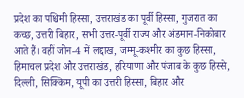प्रदेश का पश्चिमी हिस्सा, उत्तराखंड का पूर्वी हिस्सा, गुजरात का कच्छ, उत्तरी बिहार, सभी उत्तर-पूर्वी राज्य और अंडमान-निकोबार आते हैं। वहीं जोन-4 में लद्दाख, जम्मू-कश्मीर का कुछ हिस्सा, हिमाचल प्रदेश और उत्तराखंड, हरियाणा और पंजाब के कुछ हिस्से, दिल्ली, सिक्किम, यूपी का उत्तरी हिस्सा, बिहार और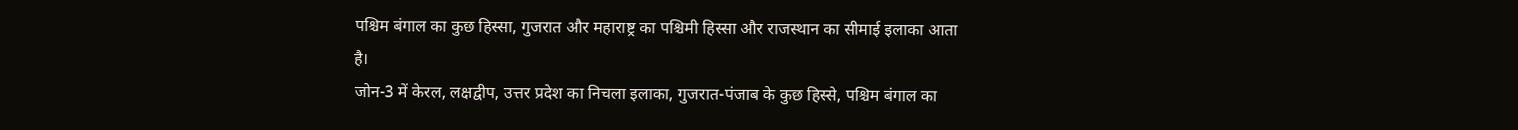पश्चिम बंगाल का कुछ हिस्सा, गुजरात और महाराष्ट्र का पश्चिमी हिस्सा और राजस्थान का सीमाई इलाका आता है।
जोन-3 में केरल, लक्षद्वीप, उत्तर प्रदेश का निचला इलाका, गुजरात-पंजाब के कुछ हिस्से, पश्चिम बंगाल का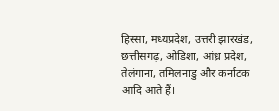हिस्सा, मध्यप्रदेश, उत्तरी झारखंड, छत्तीसगढ़, ओडिशा, आंध्र प्रदेश, तेलंगाना, तमिलनाडु और कर्नाटक आदि आते हैं।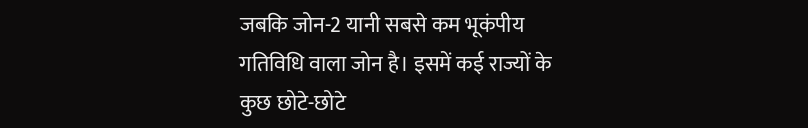जबकि जोन-2 यानी सबसे कम भूकंपीय गतिविधि वाला जोन है। इसमें कई राज्यों के कुछ छोटे-छोटे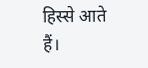हिस्से आते हैं।